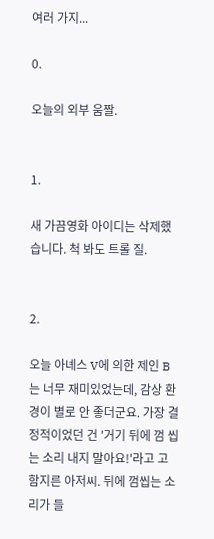여러 가지...

0.

오늘의 외부 움짤.


1.

새 가끔영화 아이디는 삭제했습니다. 척 봐도 트롤 질.


2.

오늘 아녜스 V에 의한 제인 B는 너무 재미있었는데, 감상 환경이 별로 안 좋더군요. 가장 결정적이었던 건 '거기 뒤에 껌 씹는 소리 내지 말아요!'라고 고함지른 아저씨. 뒤에 껌씹는 소리가 들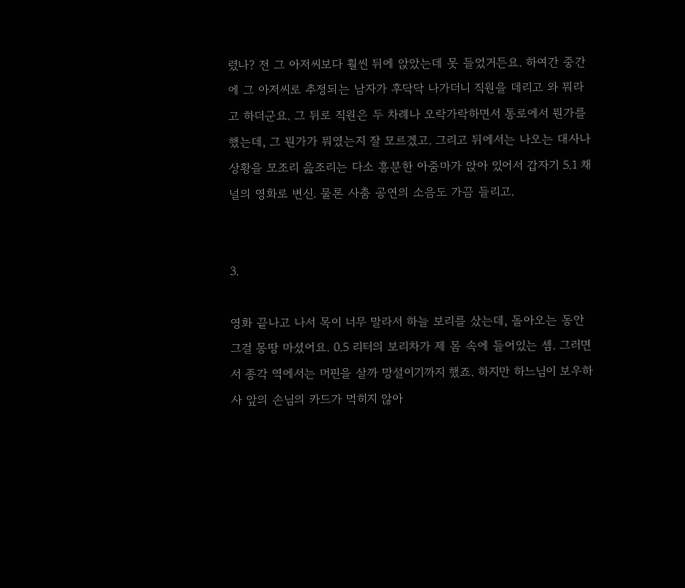렸나? 전 그 아저씨보다 훨씬 뒤에 앉았는데 못 들었거든요. 하여간 중간에 그 아저씨로 추정되는 남자가 후닥닥 나가더니 직원을 데리고 와 뭐라고 하더군요. 그 뒤로 직원은 두 차례나 오락가락하면서 통로에서 뭔가를 했는데, 그 뭔가가 뭐였는지 잘 모르겠고. 그리고 뒤에서는 나오는 대사나 상황을 모조리 읊조리는 다소 흥분한 아줌마가 앉아 있어서 갑자기 5.1 채널의 영화로 변신. 물론 사춤 공연의 소음도 가끔 들리고.


3.

영화 끝나고 나서 목이 너무 말라서 하늘 보리를 샀는데, 돌아오는 동안 그걸 몽땅 마셨어요. 0.5 리터의 보리차가 제 몸 속에 들어있는 셈. 그러면서 종각 역에서는 머핀을 살까 망설이기까지 했죠. 하지만 하느님이 보우하사 앞의 손님의 카드가 먹히지 않아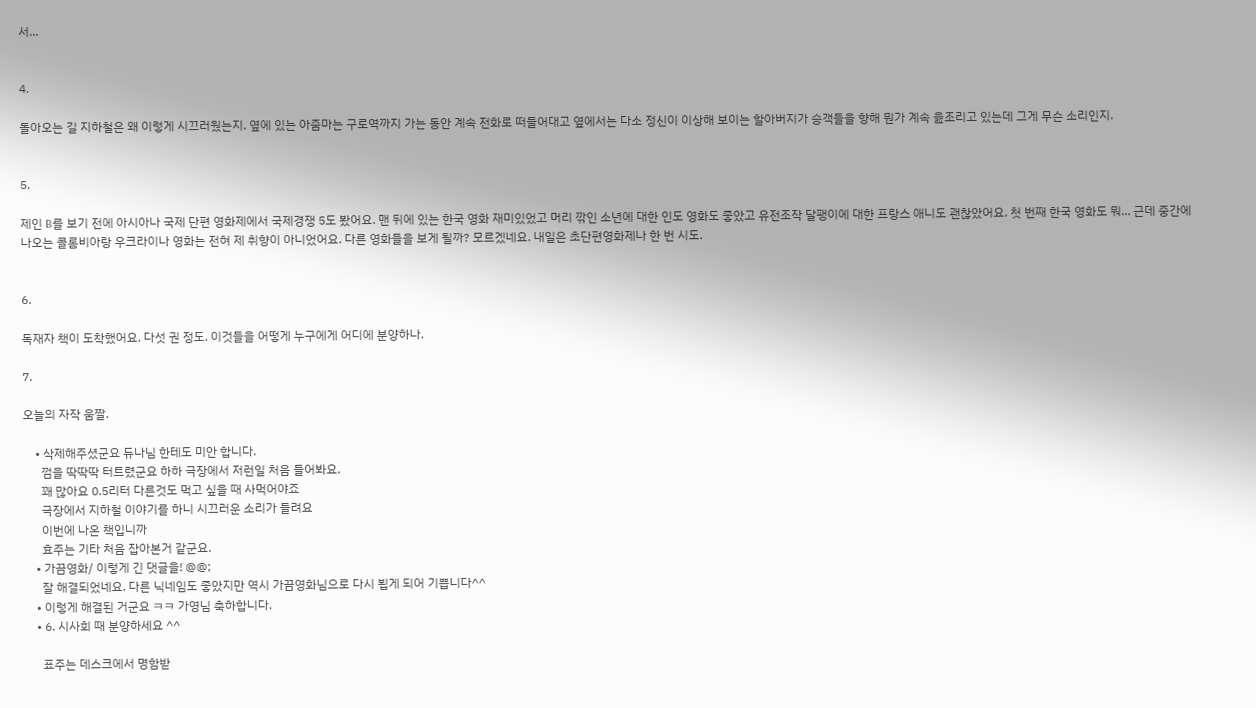서...


4.

돌아오는 길 지하철은 왜 이렇게 시끄러웠는지. 옆에 있는 아줌마는 구로역까지 가는 동안 계속 전화로 떠들어대고 옆에서는 다소 정신이 이상해 보이는 할아버지가 승객들을 향해 뭔가 계속 읊조리고 있는데 그게 무슨 소리인지.


5.

제인 B를 보기 전에 아시아나 국제 단편 영화제에서 국제경쟁 5도 봤어요. 맨 뒤에 있는 한국 영화 재미있었고 머리 깎인 소년에 대한 인도 영화도 좋았고 유전조작 달팽이에 대한 프랑스 애니도 괜찮았어요. 첫 번째 한국 영화도 뭐... 근데 중간에 나오는 콜롬비아랑 우크라이나 영화는 전혀 제 취향이 아니었어요. 다른 영화들을 보게 될까? 모르겠네요. 내일은 초단편영화제나 한 번 시도.


6.

독재자 책이 도착했어요. 다섯 권 정도. 이것들을 어떻게 누구에게 어디에 분양하나.

7.

오늘의 자작 움짤.

    • 삭제해주셨군요 듀나님 한테도 미안 합니다.
      껌을 딱딱딱 터트렸군요 하하 극장에서 저런일 처음 들어봐요.
      꽤 많아요 0.5리터 다른것도 먹고 싶을 때 사먹어야죠
      극장에서 지하철 이야기를 하니 시끄러운 소리가 들려요
      이번에 나온 책입니까
      효주는 기타 처음 잡아본거 같군요.
    • 가끔영화/ 이렇게 긴 댓글을! @@;
      잘 해결되었네요. 다른 닉네임도 좋았지만 역시 가끔영화님으로 다시 뵙게 되어 기쁩니다^^
    • 이렇게 해결된 거군요 ㅋㅋ 가영님 축하합니다.
    • 6. 시사회 때 분양하세요 ^^

      표주는 데스크에서 명함받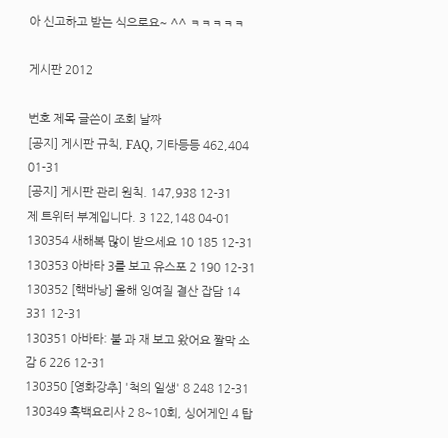아 신고하고 받는 식으로요~ ^^ ㅋㅋㅋㅋㅋ

게시판 2012

번호 제목 글쓴이 조회 날짜
[공지] 게시판 규칙, FAQ, 기타등등 462,404 01-31
[공지] 게시판 관리 원칙. 147,938 12-31
제 트위터 부계입니다. 3 122,148 04-01
130354 새해복 많이 받으세요 10 185 12-31
130353 아바타 3를 보고 유스포 2 190 12-31
130352 [핵바낭] 올해 잉여질 결산 잡담 14 331 12-31
130351 아바타: 불 과 재 보고 왔어요 짤막 소감 6 226 12-31
130350 [영화강추] '척의 일생' 8 248 12-31
130349 흑백요리사 2 8~10회, 싱어게인 4 탑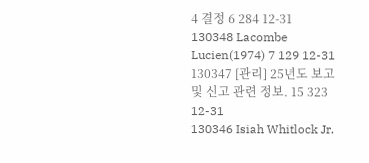4 결정 6 284 12-31
130348 Lacombe Lucien(1974) 7 129 12-31
130347 [관리] 25년도 보고 및 신고 관련 정보. 15 323 12-31
130346 Isiah Whitlock Jr.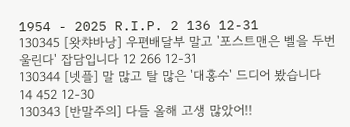1954 - 2025 R.I.P. 2 136 12-31
130345 [왓챠바낭] 우편배달부 말고 '포스트맨은 벨을 두번 울린다' 잡담입니다 12 266 12-31
130344 [넷플] 말 많고 탈 많은 '대홍수' 드디어 봤습니다 14 452 12-30
130343 [반말주의] 다들 올해 고생 많았어!!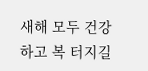새해 모두 건강하고 복 터지길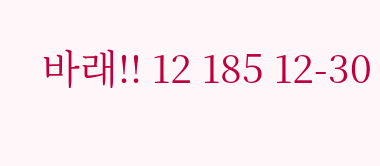바래!! 12 185 12-30